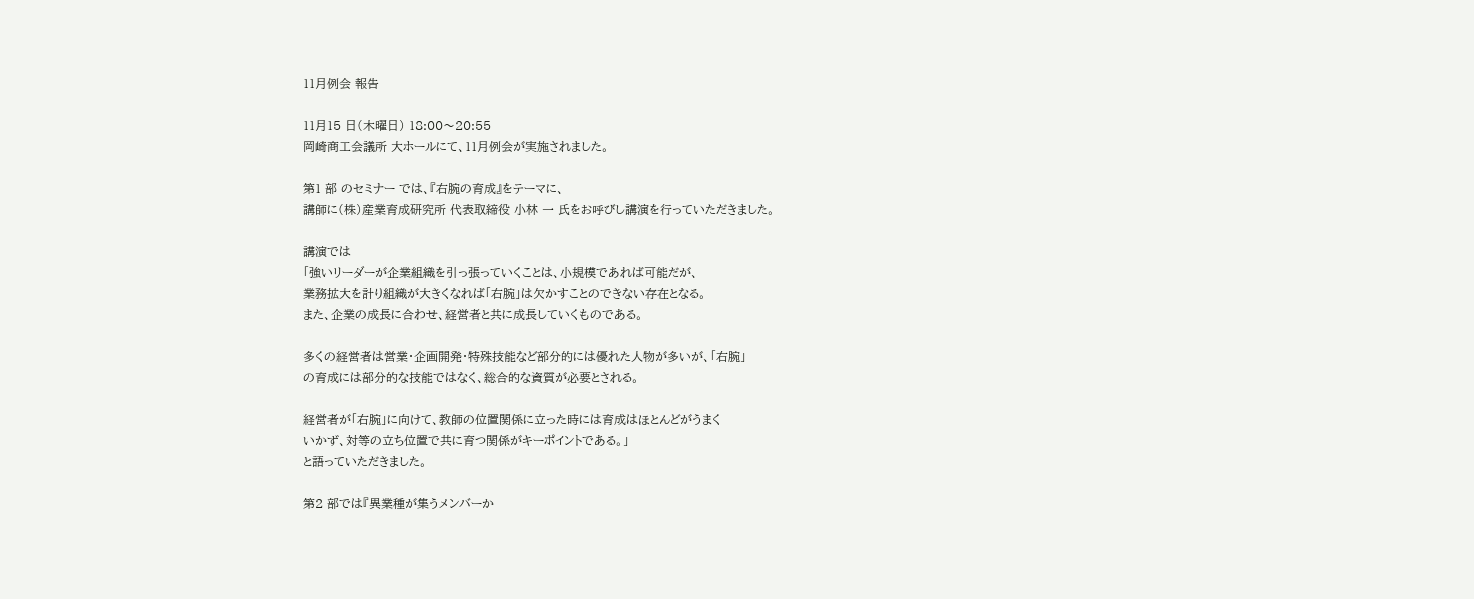11月例会 報告

11月15 日(木曜日) 18:00〜20:55
岡崎商工会議所 大ホールにて、11月例会が実施されました。

第1 部 のセミナー では、『右腕の育成』をテーマに、
講師に(株)産業育成研究所 代表取締役 小林 一 氏をお呼びし講演を行っていただきました。

講演では
「強いリーダーが企業組織を引っ張っていくことは、小規模であれば可能だが、
業務拡大を計り組織が大きくなれば「右腕」は欠かすことのできない存在となる。
また、企業の成長に合わせ、経営者と共に成長していくものである。

多くの経営者は営業・企画開発・特殊技能など部分的には優れた人物が多いが、「右腕」
の育成には部分的な技能ではなく、総合的な資質が必要とされる。

経営者が「右腕」に向けて、教師の位置関係に立った時には育成はほとんどがうまく
いかず、対等の立ち位置で共に育つ関係がキーポイントである。」
と語っていただきました。

第2 部では『異業種が集うメンバーか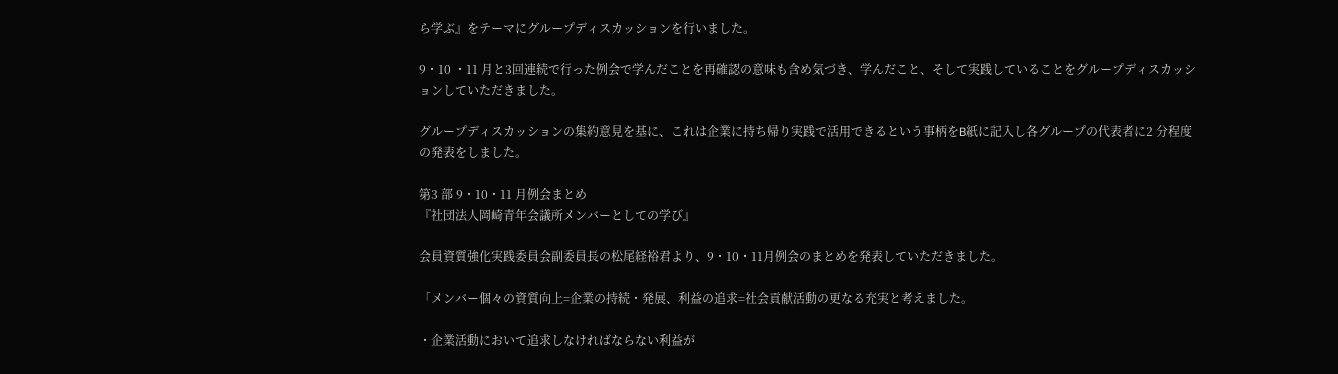ら学ぶ』をテーマにグループディスカッションを行いました。

9・10 ・11 月と3回連続で行った例会で学んだことを再確認の意味も含め気づき、学んだこと、そして実践していることをグループディスカッションしていただきました。

グループディスカッションの集約意見を基に、これは企業に持ち帰り実践で活用できるという事柄をB紙に記入し各グループの代表者に2 分程度の発表をしました。

第3 部 9・10・11 月例会まとめ
『社団法人岡崎青年会議所メンバーとしての学び』

会員資質強化実践委員会副委員長の松尾経裕君より、9・10・11月例会のまとめを発表していただきました。

「メンバー個々の資質向上=企業の持続・発展、利益の追求=社会貢献活動の更なる充実と考えました。

・企業活動において追求しなければならない利益が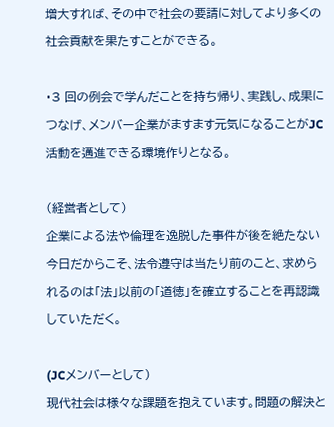増大すれば、その中で社会の要請に対してより多くの社会貢献を果たすことができる。

・3 回の例会で学んだことを持ち帰り、実践し、成果につなげ、メンバー企業がますます元気になることがJC活動を邁進できる環境作りとなる。

(経営者として)
企業による法や倫理を逸脱した事件が後を絶たない今日だからこそ、法令遵守は当たり前のこと、求められるのは「法」以前の「道徳」を確立することを再認識していただく。

(JCメンバーとして)
現代社会は様々な課題を抱えています。問題の解決と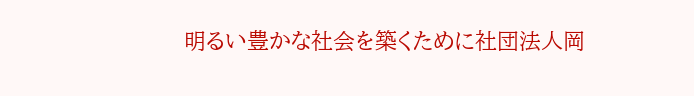明るい豊かな社会を築くために社団法人岡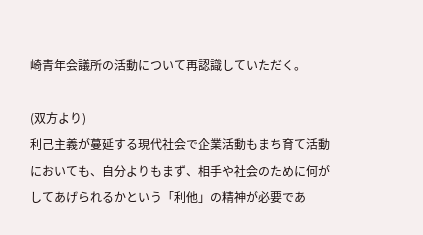崎青年会議所の活動について再認識していただく。

(双方より)
利己主義が蔓延する現代社会で企業活動もまち育て活動においても、自分よりもまず、相手や社会のために何がしてあげられるかという「利他」の精神が必要であ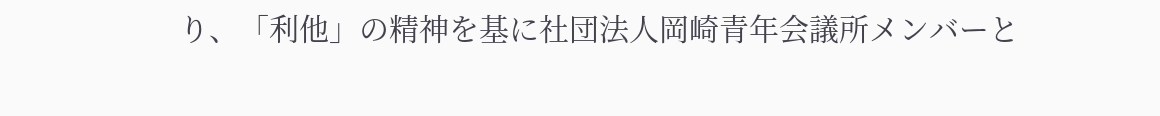り、「利他」の精神を基に社団法人岡崎青年会議所メンバーと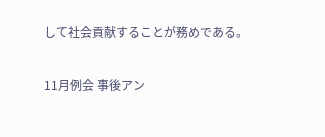して社会貢献することが務めである。

11月例会 事後アン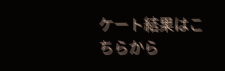ケート結果はこちらから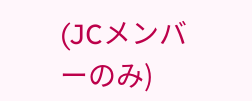(JCメンバーのみ)